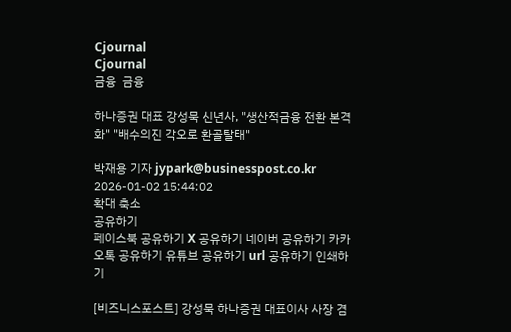Cjournal
Cjournal
금융  금융

하나증권 대표 강성묵 신년사, "생산적금융 전환 본격화" "배수의진 각오로 환골탈태"

박재용 기자 jypark@businesspost.co.kr 2026-01-02 15:44:02
확대 축소
공유하기
페이스북 공유하기 X 공유하기 네이버 공유하기 카카오톡 공유하기 유튜브 공유하기 url 공유하기 인쇄하기

[비즈니스포스트] 강성묵 하나증권 대표이사 사장 겸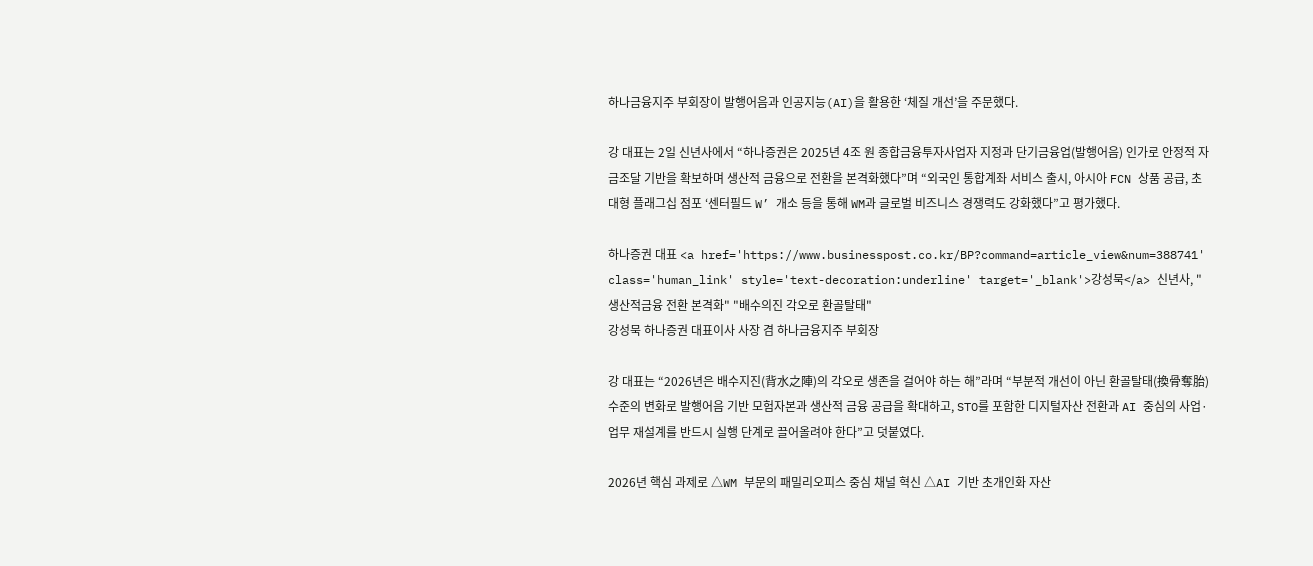하나금융지주 부회장이 발행어음과 인공지능(AI)을 활용한 ‘체질 개선’을 주문했다.

강 대표는 2일 신년사에서 “하나증권은 2025년 4조 원 종합금융투자사업자 지정과 단기금융업(발행어음) 인가로 안정적 자금조달 기반을 확보하며 생산적 금융으로 전환을 본격화했다”며 “외국인 통합계좌 서비스 출시, 아시아 FCN 상품 공급, 초대형 플래그십 점포 ‘센터필드 W’ 개소 등을 통해 WM과 글로벌 비즈니스 경쟁력도 강화했다”고 평가했다.

하나증권 대표 <a href='https://www.businesspost.co.kr/BP?command=article_view&num=388741' class='human_link' style='text-decoration:underline' target='_blank'>강성묵</a> 신년사, "생산적금융 전환 본격화" "배수의진 각오로 환골탈태"
강성묵 하나증권 대표이사 사장 겸 하나금융지주 부회장

강 대표는 “2026년은 배수지진(背水之陣)의 각오로 생존을 걸어야 하는 해”라며 “부분적 개선이 아닌 환골탈태(換骨奪胎) 수준의 변화로 발행어음 기반 모험자본과 생산적 금융 공급을 확대하고, STO를 포함한 디지털자산 전환과 AI 중심의 사업·업무 재설계를 반드시 실행 단계로 끌어올려야 한다”고 덧붙였다.

2026년 핵심 과제로 △WM 부문의 패밀리오피스 중심 채널 혁신 △AI 기반 초개인화 자산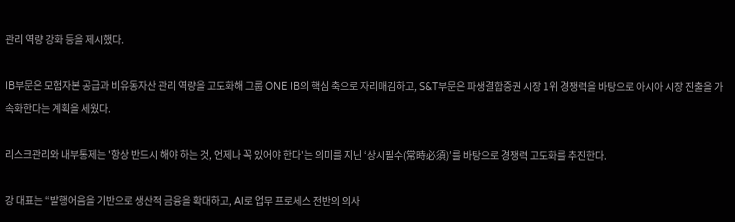관리 역량 강화 등을 제시했다.

IB부문은 모험자본 공급과 비유동자산 관리 역량을 고도화해 그룹 ONE IB의 핵심 축으로 자리매김하고, S&T부문은 파생결합증권 시장 1위 경쟁력을 바탕으로 아시아 시장 진출을 가속화한다는 계획을 세웠다.

리스크관리와 내부통제는 '항상 반드시 해야 하는 것, 언제나 꼭 있어야 한다'는 의미를 지닌 ‘상시필수(常時必須)’를 바탕으로 경쟁력 고도화를 추진한다.

강 대표는 “발행어음을 기반으로 생산적 금융을 확대하고, AI로 업무 프로세스 전반의 의사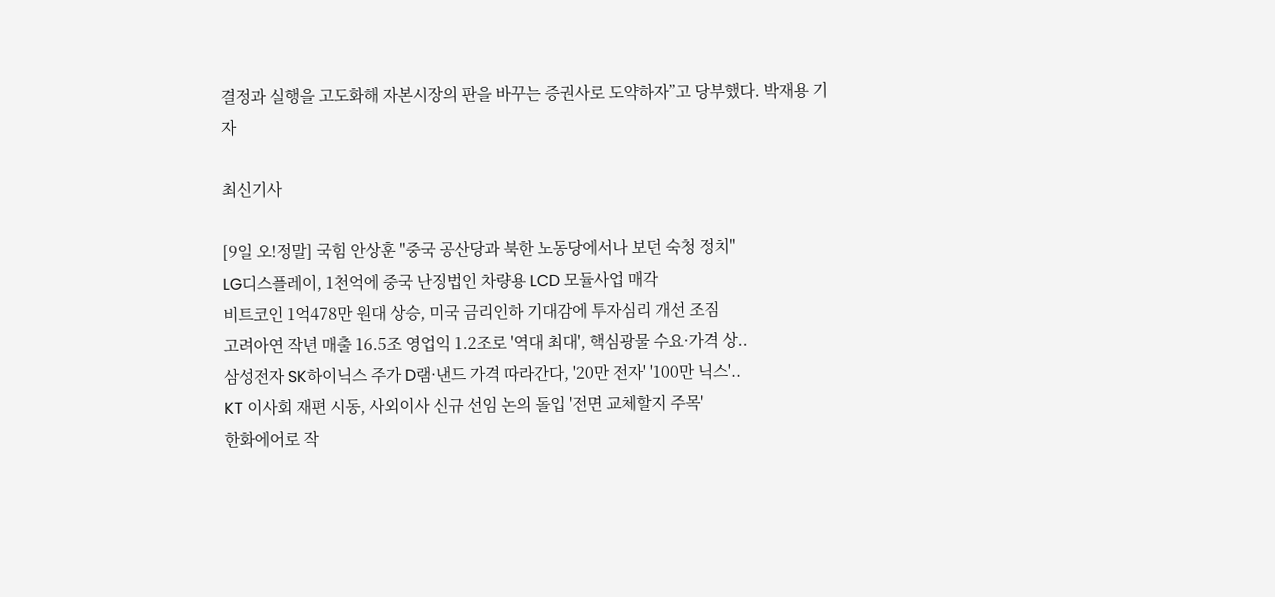결정과 실행을 고도화해 자본시장의 판을 바꾸는 증권사로 도약하자”고 당부했다. 박재용 기자

최신기사

[9일 오!정말] 국힘 안상훈 "중국 공산당과 북한 노동당에서나 보던 숙청 정치"
LG디스플레이, 1천억에 중국 난징법인 차량용 LCD 모듈사업 매각
비트코인 1억478만 원대 상승, 미국 금리인하 기대감에 투자심리 개선 조짐
고려아연 작년 매출 16.5조 영업익 1.2조로 '역대 최대', 핵심광물 수요·가격 상..
삼성전자 SK하이닉스 주가 D램·낸드 가격 따라간다, '20만 전자' '100만 닉스'..
KT 이사회 재편 시동, 사외이사 신규 선임 논의 돌입 '전면 교체할지 주목'
한화에어로 작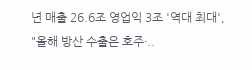년 매출 26.6조 영업익 3조 '역대 최대', "올해 방산 수출은 호주·..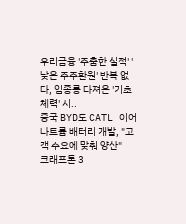우리금융 '주춤한 실적' '낮은 주주환원' 반복 없다, 임종룡 다져온 '기초 체력' 시..
중국 BYD도 CATL 이어 나트륨 배터리 개발, "고객 수요에 맞춰 양산"
크래프톤 3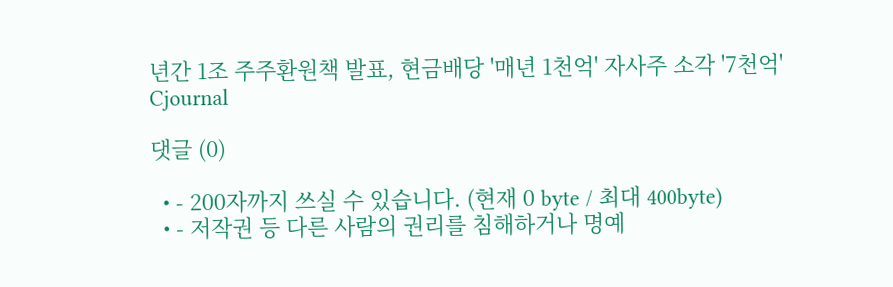년간 1조 주주환원책 발표, 현금배당 '매년 1천억' 자사주 소각 '7천억'
Cjournal

댓글 (0)

  • - 200자까지 쓰실 수 있습니다. (현재 0 byte / 최대 400byte)
  • - 저작권 등 다른 사람의 권리를 침해하거나 명예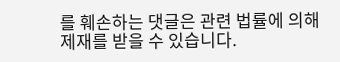를 훼손하는 댓글은 관련 법률에 의해 제재를 받을 수 있습니다.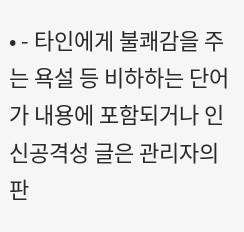• - 타인에게 불쾌감을 주는 욕설 등 비하하는 단어가 내용에 포함되거나 인신공격성 글은 관리자의 판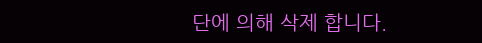단에 의해 삭제 합니다.